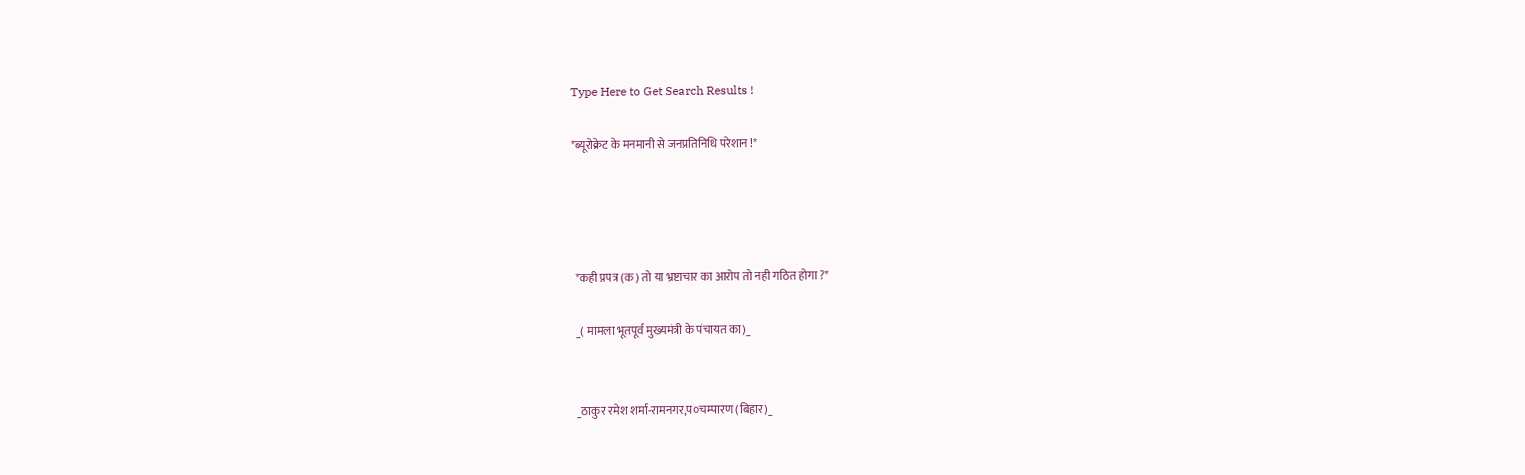Type Here to Get Search Results !

*ब्यूरोक्रेट के मनमानी से जनप्रतिनिधि परेशान !*




 *कही प्रपत्र (क) तो या भ्रष्टाचार का आरोप तो नही गठित होगा ?*

 _( मामला भूतपूर्व मुख्यमंत्री के पंचायत का)_


 _ठाकुर रमेश शर्मा-रामनगर,प०चम्पारण (बिहार)_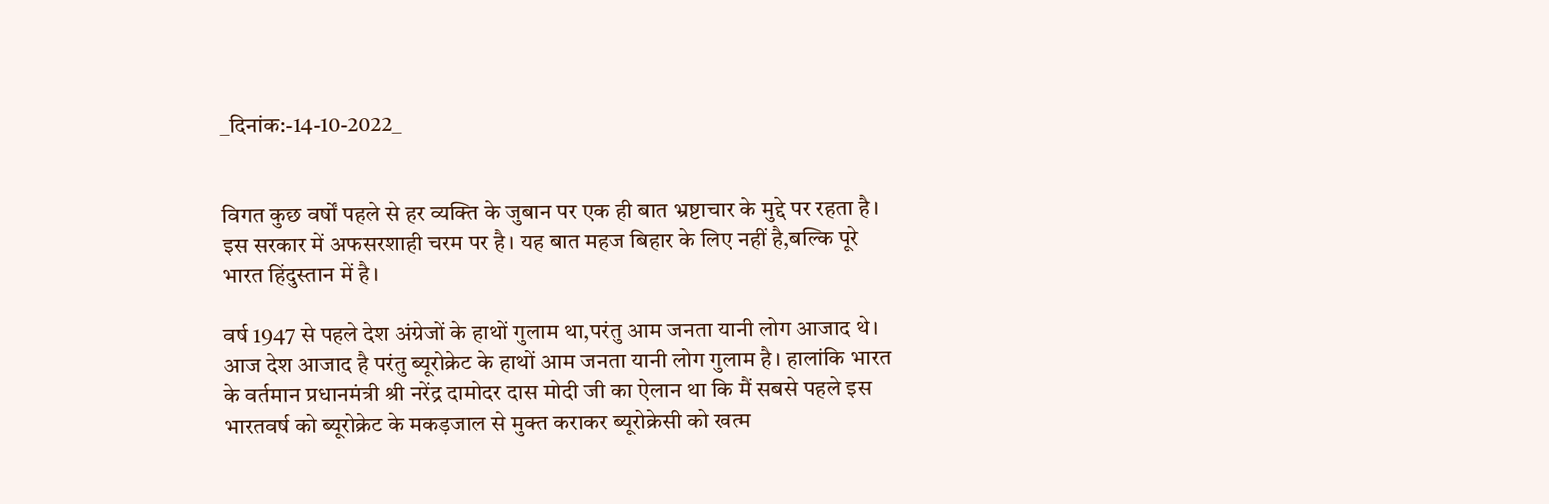_दिनांक:-14-10-2022_


विगत कुछ वर्षों पहले से हर व्यक्ति के जुबान पर एक ही बात भ्रष्टाचार के मुद्दे पर रहता है। इस सरकार में अफसरशाही चरम पर है। यह बात महज बिहार के लिए नहीं है,बल्कि पूरे भारत हिंदुस्तान में है।

वर्ष 1947 से पहले देश अंग्रेजों के हाथों गुलाम था,परंतु आम जनता यानी लोग आजाद थे। आज देश आजाद है परंतु ब्यूरोक्रेट के हाथों आम जनता यानी लोग गुलाम है। हालांकि भारत के वर्तमान प्रधानमंत्री श्री नरेंद्र दामोदर दास मोदी जी का ऐलान था कि मैं सबसे पहले इस भारतवर्ष को ब्यूरोक्रेट के मकड़जाल से मुक्त कराकर ब्यूरोक्रेसी को खत्म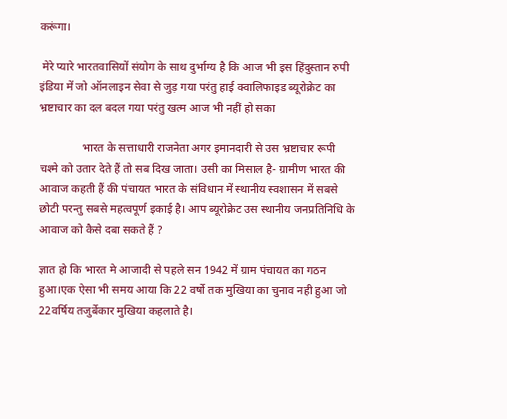करूंगा।

 मेरे प्यारे भारतवासियों संयोग के साथ दुर्भाग्य है कि आज भी इस हिंदुस्तान रुपी इंडिया में जो ऑनलाइन सेवा से जुड़ गया परंतु हाई क्वालिफाइड ब्यूरोक्रेट का भ्रष्टाचार का दल बदल गया परंतु खत्म आज भी नहीं हो सका

               भारत के सत्ताधारी राजनेता अगर इमानदारी से उस भ्रष्टाचार रूपी चश्मे को उतार देते हैं तो सब दिख जाता। उसी का मिसाल है- ग्रामीण भारत की आवाज कहती हैं की पंचायत भारत के संविधान में स्थानीय स्वशासन में सबसे छोटी परन्तु सबसे महत्वपूर्ण इकाई है। आप ब्यूरोक्रेट उस स्थानीय जनप्रतिनिधि के आवाज को कैसे दबा सकते हैं ?

ज्ञात हो कि भारत मे आजादी से पहले सन 1942 में ग्राम पंचायत का गठन हुआ।एक ऐसा भी समय आया कि 22 वर्षो तक मुखिया का चुनाव नही हुआ जो 22वर्षिय तजुर्बेकार मुखिया कहलाते है।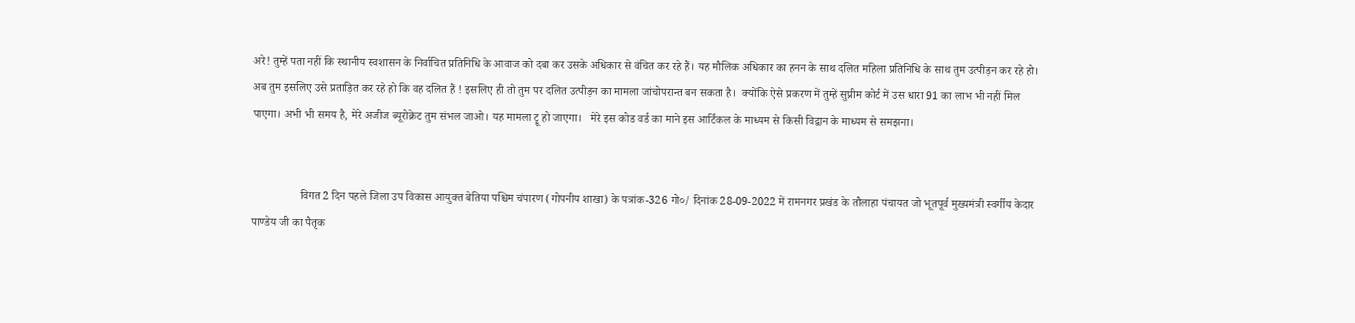अरे! तुम्हें पता नहीं कि स्थानीय स्वशासन के निर्वाचित प्रतिनिधि के आवाज को दबा कर उसके अधिकार से वंचित कर रहे हैं। यह मौलिक अधिकार का हनन के साथ दलित महिला प्रतिनिधि के साथ तुम उत्पीड़न कर रहे हो। अब तुम इसलिए उसे प्रताड़ित कर रहे हो कि वह दलित हैं ! इसलिए ही तो तुम पर दलित उत्पीड़न का मामला जांचोपरान्त बन सकता है।  क्योंकि ऐसे प्रकरण में तुम्हें सुप्रीम कोर्ट में उस धारा 91 का लाभ भी नहीं मिल पाएगा। अभी भी समय है, मेरे अजीज ब्यूरोक्रेट तुम संभल जाओ। यह मामला ट्रू हो जाएगा।   मेरे इस कोड वर्ड का माने इस आर्टिकल के माध्यम से किसी विद्वान के माध्यम से समझना।


                 विगत 2 दिन पहले जिला उप विकास आयुक्त बेतिया पश्चिम चंपारण (गोपनीय शाखा) के पत्रांक-326 गो०/ दिनांक 28-09-2022 में रामनगर प्रखंड के तौलाहा पंचायत जो भूतपूर्व मुख्यमंत्री स्वर्गीय केदार पाण्डेय जी का पैतृक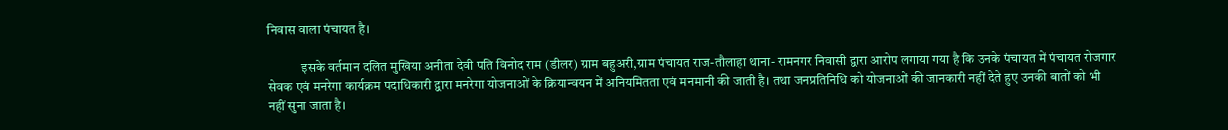निवास वाला पंचायत है।

             इसके वर्तमान दलित मुखिया अनीता देवी पति विनोद राम (डीलर) ग्राम बहुअरी,ग्राम पंचायत राज-तौलाहा थाना- रामनगर निवासी द्वारा आरोप लगाया गया है कि उनके पंचायत में पंचायत रोजगार सेवक एवं मनरेगा कार्यक्रम पदाधिकारी द्वारा मनरेगा योजनाओं के क्रियान्वयन में अनियमितता एवं मनमानी की जाती है। तथा जनप्रतिनिधि को योजनाओं की जानकारी नहीं देते हुए उनकी बातों को भी नहीं सुना जाता है।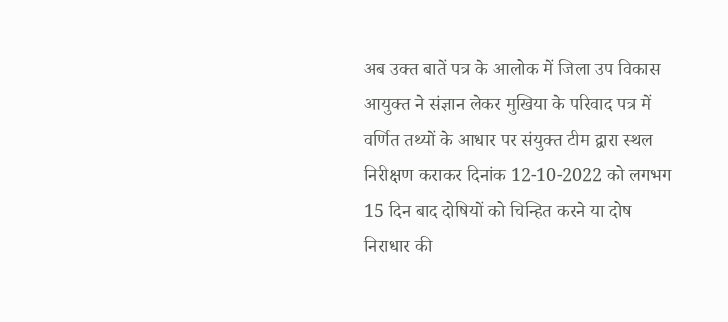अब उक्त बातें पत्र के आलोक में जिला उप विकास आयुक्त ने संज्ञान लेकर मुखिया के परिवाद पत्र में वर्णित तथ्यों के आधार पर संयुक्त टीम द्वारा स्थल निरीक्षण कराकर दिनांक 12-10-2022 को लगभग 15 दिन बाद दोषियों को चिन्हित करने या दोष निराधार की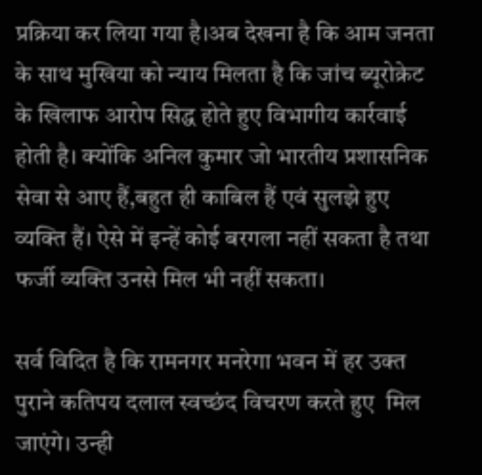प्रक्रिया कर लिया गया है।अब देखना है कि आम जनता के साथ मुखिया को न्याय मिलता है कि जांच ब्यूरोक्रेट के खिलाफ आरोप सिद्ध होते हुए विभागीय कार्रवाई होती है। क्योंकि अनिल कुमार जो भारतीय प्रशासनिक सेवा से आए हैं,बहुत ही काबिल हैं एवं सुलझे हुए व्यक्ति हैं। ऐसे में इन्हें कोई बरगला नहीं सकता है तथा फर्जी व्यक्ति उनसे मिल भी नहीं सकता।

सर्व विदित है कि रामनगर मनरेगा भवन में हर उक्त पुराने कतिपय दलाल स्वच्छंद विचरण करते हुए  मिल जाएंगे। उन्ही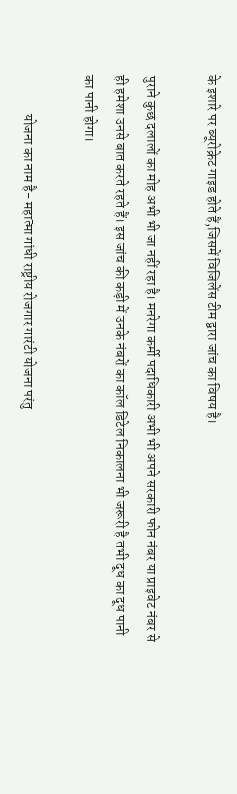के इशारे पर ब्यूरोक्रेट गाइड होते हैं,जिसमें विजिलेंस टीम द्वारा जांच का विषय है।

पुराने कुछ दलालों का मोह अभी भी जा नहीं रहा है। मनरेगा कर्मी पदाधिकारी अभी भी अपने सरकारी फोन नंबर या प्राइवेट नंबर से ही हमेशा उनसे बात करते रहते हैं। इस जांच की कड़ी में उनके नंबरों का कॉल डिटेल निकालना भी जरूरी है तभी दूध का दूध पानी का पानी होगा।

              योजना का नाम है- महात्मा गांधी राष्ट्रीय रोजगार गारंटी योजना परंतु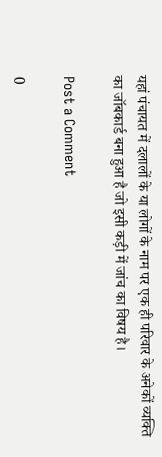यहां पंचायत में दलालों के या लोगों के नाम पर एक ही परिवार के अनेकों व्यक्ति का जॉबकार्ड बना हुआ है जो इसी कड़ी में जांच का विषय है।

Post a Comment

0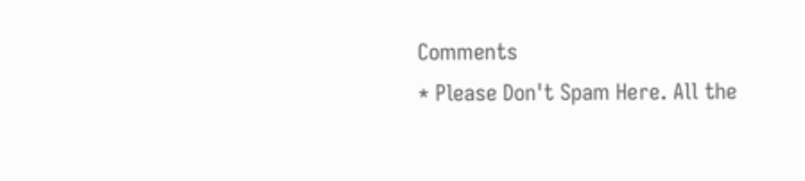Comments
* Please Don't Spam Here. All the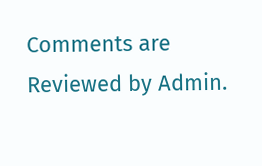Comments are Reviewed by Admin.